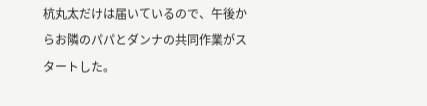杭丸太だけは届いているので、午後からお隣のパパとダンナの共同作業がスタートした。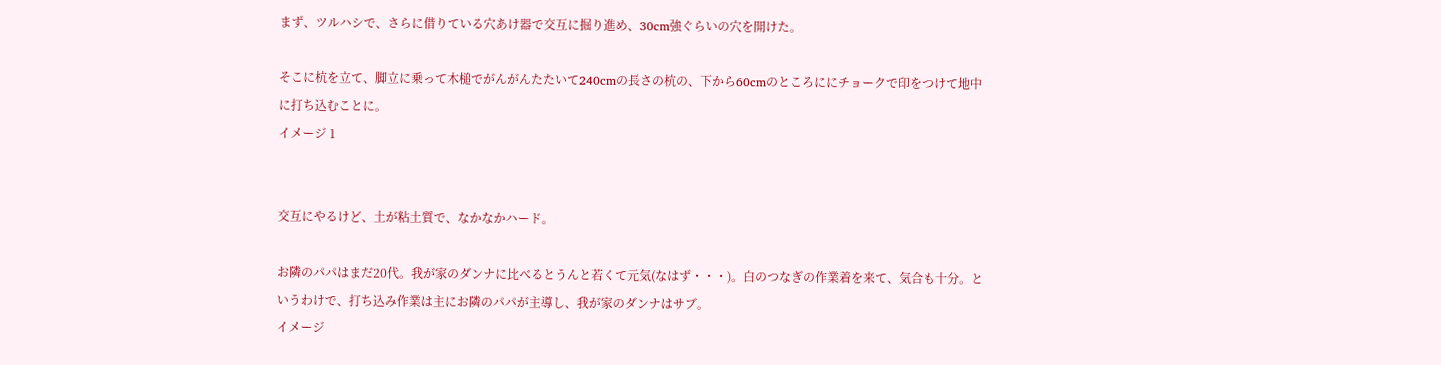まず、ツルハシで、さらに借りている穴あけ器で交互に掘り進め、30cm強ぐらいの穴を開けた。

そこに杭を立て、脚立に乗って木槌でがんがんたたいて240cmの長さの杭の、下から60cmのところににチョークで印をつけて地中に打ち込むことに。
イメージ 1


交互にやるけど、土が粘土質で、なかなかハード。

お隣のパパはまだ20代。我が家のダンナに比べるとうんと若くて元気(なはず・・・)。白のつなぎの作業着を来て、気合も十分。というわけで、打ち込み作業は主にお隣のパパが主導し、我が家のダンナはサブ。
イメージ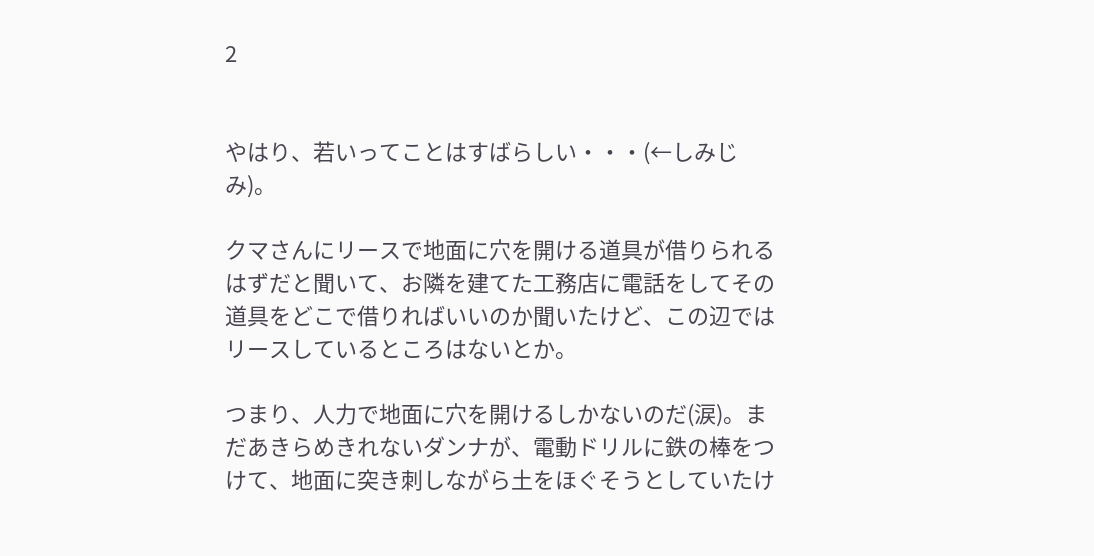2


やはり、若いってことはすばらしい・・・(←しみじみ)。

クマさんにリースで地面に穴を開ける道具が借りられるはずだと聞いて、お隣を建てた工務店に電話をしてその道具をどこで借りればいいのか聞いたけど、この辺ではリースしているところはないとか。

つまり、人力で地面に穴を開けるしかないのだ(涙)。まだあきらめきれないダンナが、電動ドリルに鉄の棒をつけて、地面に突き刺しながら土をほぐそうとしていたけ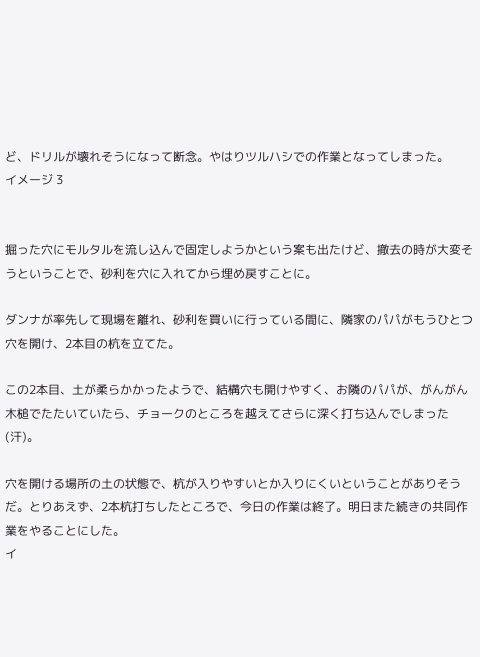ど、ドリルが壊れそうになって断念。やはりツルハシでの作業となってしまった。
イメージ 3


掘った穴にモルタルを流し込んで固定しようかという案も出たけど、撤去の時が大変そうということで、砂利を穴に入れてから埋め戻すことに。

ダンナが率先して現場を離れ、砂利を買いに行っている間に、隣家のパパがもうひとつ穴を開け、2本目の杭を立てた。

この2本目、土が柔らかかったようで、結構穴も開けやすく、お隣のパパが、がんがん木槌でたたいていたら、チョークのところを越えてさらに深く打ち込んでしまった(汗)。

穴を開ける場所の土の状態で、杭が入りやすいとか入りにくいということがありそうだ。とりあえず、2本杭打ちしたところで、今日の作業は終了。明日また続きの共同作業をやることにした。
イ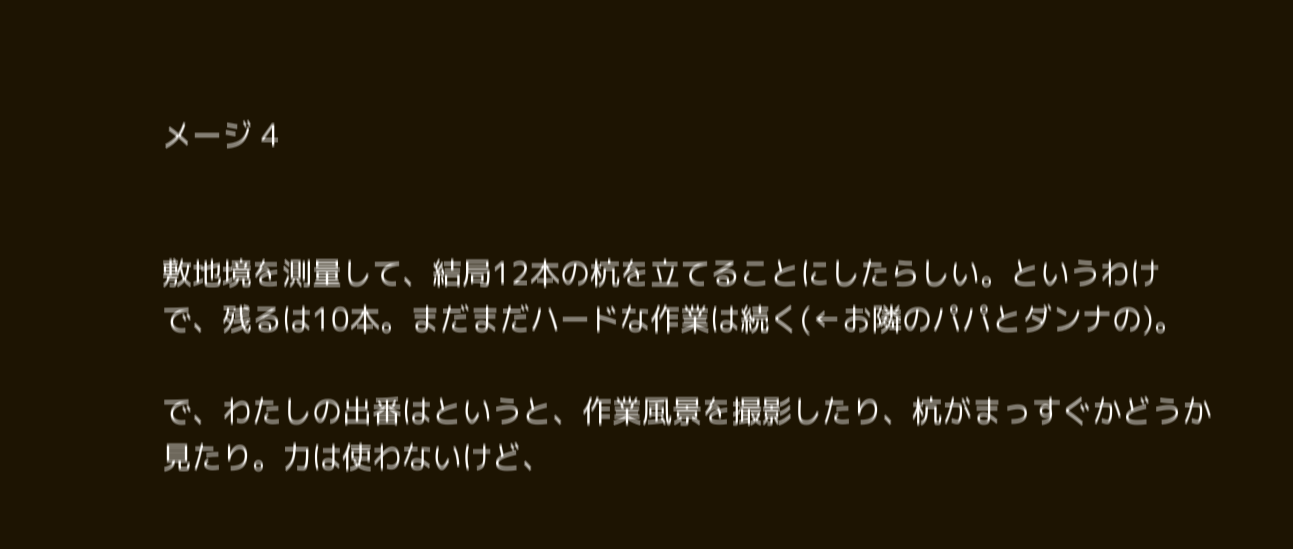メージ 4


敷地境を測量して、結局12本の杭を立てることにしたらしい。というわけで、残るは10本。まだまだハードな作業は続く(←お隣のパパとダンナの)。

で、わたしの出番はというと、作業風景を撮影したり、杭がまっすぐかどうか見たり。力は使わないけど、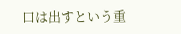口は出すという重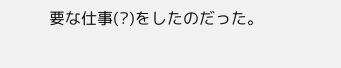要な仕事(?)をしたのだった。